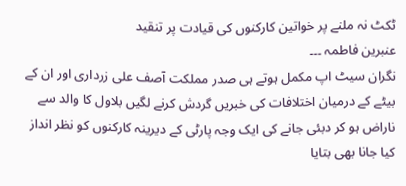ٹکٹ نہ ملنے پر خواتین کارکنوں کی قیادت پر تنقید
عنبرین فاطمہ ۔۔۔
نگران سیٹ اپ مکمل ہوتے ہی صدر مملکت آصف علی زرداری اور ان کے بیٹے کے درمیان اختلافات کی خبریں گردش کرنے لگیں بلاول کا والد سے ناراض ہو کر دبئی جانے کی ایک وجہ پارٹی کے دیرینہ کارکنوں کو نظر انداز کیا جانا بھی بتایا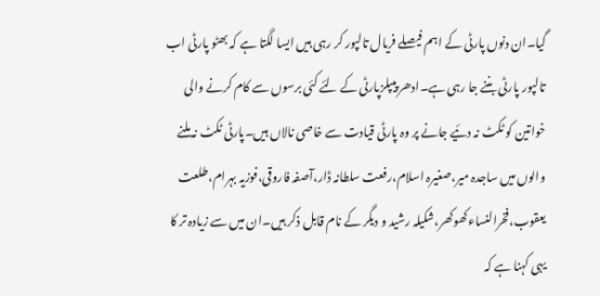گیا۔ان دنوں پارٹی کے اہم فیصلے فریال تالپور کر رہی ہیں ایسا لگتا ہے کہ بھٹو پارٹی اب تالپور پارٹی بننے جا رہی ہے۔ادھر پیپلزپارٹی کے لئے کئی برسوں سے کام کرنے والی خواتین کو ٹکٹ نہ دئیے جانے پر وہ پارٹی قیادت سے خاصی نالاں ہیں۔پارٹی ٹکٹ نہ ملنے والوں میں ساجدہ میر،صغیرہ اسلام،رفعت سلطانہ ڈار،آصفہ فاروقی،فوزیہ بہرام،طلعت یعقوب،فخرالنساءکھوکھر،شکیلہ رشید و دیگر کے نام قابل ذکر ہیں۔ان میں سے زیادہ تر کا یہی کہنا ہے کہ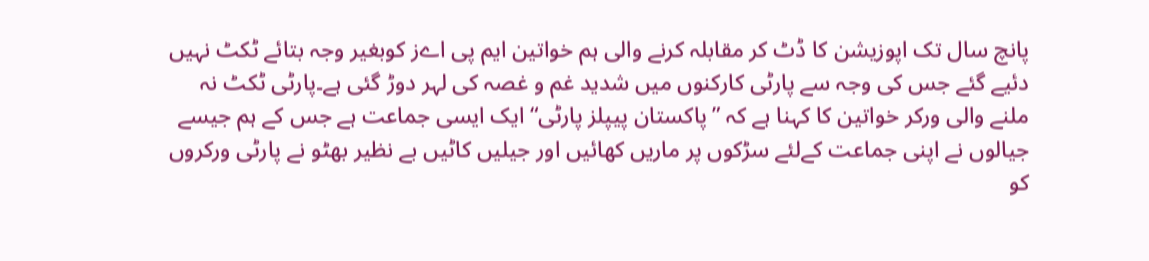پانچ سال تک اپوزیشن کا ڈٹ کر مقابلہ کرنے والی ہم خواتین ایم پی اےز کوبغیر وجہ بتائے ٹکٹ نہیں دئیے گئے جس کی وجہ سے پارٹی کارکنوں میں شدید غم و غصہ کی لہر دوڑ گئی ہے۔پارٹی ٹکٹ نہ ملنے والی ورکر خواتین کا کہنا ہے کہ ”پاکستان پیپلز پارٹی“ ایک ایسی جماعت ہے جس کے ہم جیسے جیالوں نے اپنی جماعت کےلئے سڑکوں پر ماریں کھائیں اور جیلیں کاٹیں بے نظیر بھٹو نے پارٹی ورکروں کو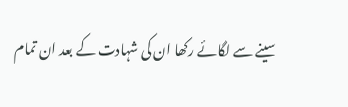سینے سے لگائے رکھا ان کی شہادت کے بعد ان تمام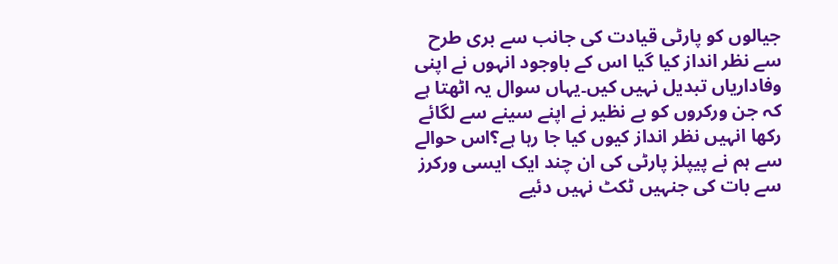جیالوں کو پارٹی قیادت کی جانب سے بری طرح سے نظر انداز کیا گیا اس کے باوجود انہوں نے اپنی وفاداریاں تبدیل نہیں کیں۔یہاں سوال یہ اٹھتا ہے کہ جن ورکروں کو بے نظیر نے اپنے سینے سے لگائے رکھا انہیں نظر انداز کیوں کیا جا رہا ہے؟اس حوالے سے ہم نے پیپلز پارٹی کی ان چند ایک ایسی ورکرز سے بات کی جنہیں ٹکٹ نہیں دئیے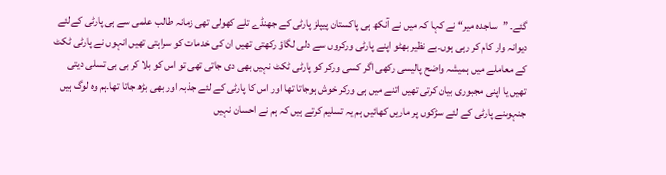گئے۔ ”ساجدہ میر“ نے کہا کہ میں نے آنکھ ہی پاکستان پیپلز پارٹی کے جھنڈے تلے کھولی تھی زمانہ طالب علمی سے ہی پارٹی کےلئے دیوانہ وار کام کر رہی ہوں۔بے نظیر بھٹو اپنے پارٹی ورکروں سے دلی لگاؤ رکھتی تھیں ان کی خدمات کو سراہتی تھیں انہوں نے پارٹی ٹکٹ کے معاملے میں ہمیشہ واضح پالیسی رکھی اگر کسی ورکر کو پارٹی ٹکٹ نہیں بھی دی جاتی تھی تو اس کو بلا کر بی بی تسلی دیتی تھیں یا اپنی مجبوری بیان کرتی تھیں اتنے میں ہی ورکر خوش ہوجاتا تھا اور اس کا پارٹی کے لئے جذبہ اور بھی بڑھ جاتا تھا۔ہم وہ لوگ ہیں جنہوںنے پارٹی کے لئے سڑکوں پر ماریں کھائیں ہم یہ تسلیم کرتے ہیں کہ ہم نے احسان نہیں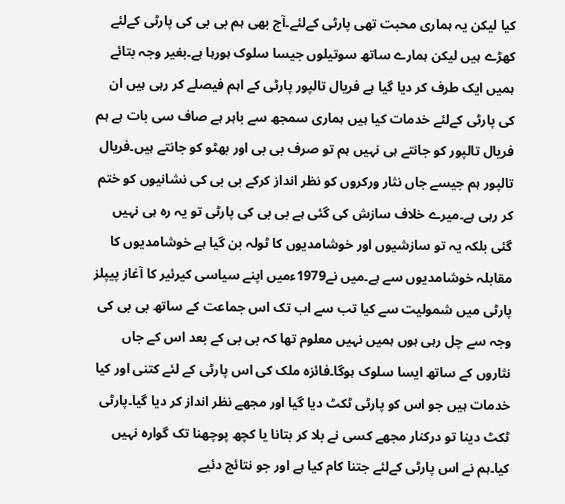کیا لیکن یہ ہماری محبت تھی پارٹی کےلئے۔آج بھی ہم بی بی کی پارٹی کےلئے کھڑے ہیں لیکن ہمارے ساتھ سوتیلوں جیسا سلوک ہورہا ہے۔بغیر وجہ بتائے ہمیں ایک طرف کر دیا گیا ہے فریال تالپور پارٹی کے اہم فیصلے کر رہی ہیں ان کی پارٹی کےلئے خدمات کیا ہیں ہماری سمجھ سے باہر ہے صاف سی بات ہے ہم فریال تالپور کو جانتے ہی نہیں ہم تو صرف بی بی اور بھٹو کو جانتے ہیں۔فریال تالپور ہم جیسے جاں نثار ورکروں کو نظر انداز کرکے بی بی کی نشانیوں کو ختم کر رہی ہے۔میرے خلاف سازش کی گئی ہے بی بی کی پارٹی تو یہ رہ ہی نہیں گئی بلکہ یہ تو سازشیوں اور خوشامدیوں کا ٹولہ بن گیا ہے خوشامدیوں کا مقابلہ خوشامدیوں سے ہے۔میں نے1979ءمیں اپنے سیاسی کیرئیر کا آغاز پیپلز پارٹی میں شمولیت سے کیا تب سے اب تک اس جماعت کے ساتھ بی بی کی وجہ سے چل رہی ہوں ہمیں نہیں معلوم تھا کہ بی بی کے بعد اس کے جاں نثاروں کے ساتھ ایسا سلوک ہوگا۔فائزہ ملک کی اس پارٹی کے لئے کتنی اور کیا خدمات ہیں جو اس کو پارٹی ٹکٹ دیا گیا اور مجھے نظر انداز کر دیا گیا۔پارٹی ٹکٹ دینا تو درکنار مجھے کسی نے بلا کر بتانا یا کچھ پوچھنا تک گوارہ نہیں کیا۔ہم نے اس پارٹی کےلئے جتنا کام کیا ہے اور جو نتائج دئیے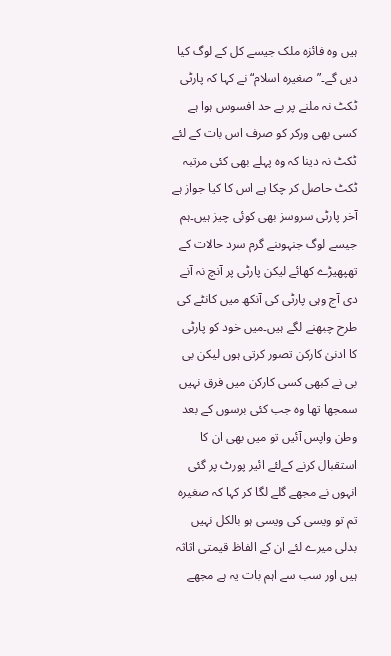ہیں وہ فائزہ ملک جیسے کل کے لوگ کیا دیں گے۔”صغیرہ اسلام“ نے کہا کہ پارٹی ٹکٹ نہ ملنے پر بے حد افسوس ہوا ہے کسی بھی ورکر کو صرف اس بات کے لئے ٹکٹ نہ دینا کہ وہ پہلے بھی کئی مرتبہ ٹکٹ حاصل کر چکا ہے اس کا کیا جواز ہے آخر پارٹی سروسز بھی کوئی چیز ہیں۔ہم جیسے لوگ جنہوںنے گرم سرد حالات کے تھپھیڑے کھائے لیکن پارٹی پر آنچ نہ آنے دی آج وہی پارٹی کی آنکھ میں کانٹے کی طرح چبھنے لگے ہیں۔میں خود کو پارٹی کا ادنیٰ کارکن تصور کرتی ہوں لیکن بی بی نے کبھی کسی کارکن میں فرق نہیں سمجھا تھا وہ جب کئی برسوں کے بعد وطن واپس آئیں تو میں بھی ان کا استقبال کرنے کےلئے ائیر پورٹ پر گئی انہوں نے مجھے گلے لگا کر کہا کہ صغیرہ تم تو ویسی کی ویسی ہو بالکل نہیں بدلی میرے لئے ان کے الفاظ قیمتی اثاثہ ہیں اور سب سے اہم بات یہ ہے مجھے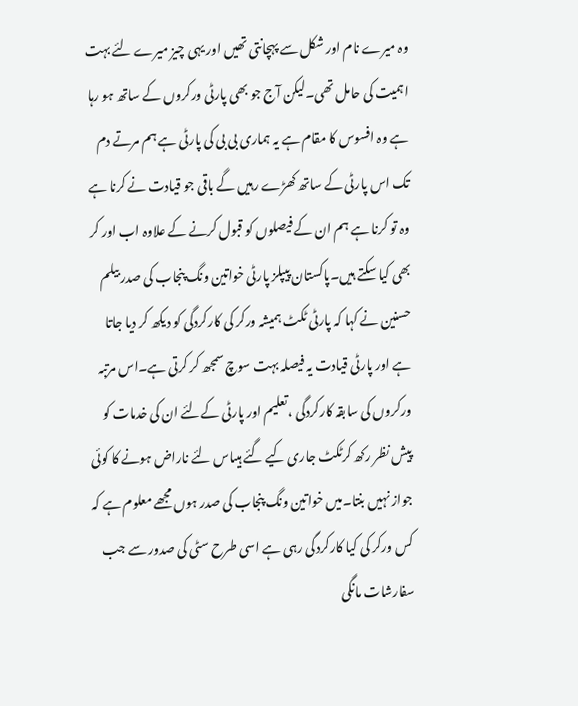وہ میرے نام اور شکل سے پہچانتی تھیں اور یہی چیز میرے لئے بہت اہمیت کی حامل تھی۔لیکن آج جو بھی پارٹی ورکروں کے ساتھ ہو رہا ہے وہ افسوس کا مقام ہے یہ ہماری بی بی کی پارٹی ہے ہم مرتے دم تک اس پارٹی کے ساتھ کھڑے رہیں گے باقی جو قیادت نے کرنا ہے وہ تو کرنا ہے ہم ان کے فیصلوں کو قبول کرنے کے علاوہ اب اور کر بھی کیا سکتے ہیں۔پاکستان پیپلز پارٹی خواتین ونگ پنجاب کی صدر بیلم حسنین نے کہا کہ پارٹی ٹکٹ ہمیشہ ورکر کی کارکردگی کو دیکھ کر دیا جاتا ہے اور پارٹی قیادت یہ فیصلہ بہت سوچ سمجھ کر کرتی ہے۔اس مرتبہ ورکروں کی سابقہ کارکردگی ،تعلیم اور پارٹی کےلئے ان کی خدمات کو پیش نظر رکھ کرٹکٹ جاری کیے گئے ہیںاس لئے ناراض ہونے کا کوئی جواز نہیں بنتا۔میں خواتین ونگ پنجاب کی صدر ہوں مجھے معلوم ہے کہ کس ورکر کی کیا کارکردگی رہی ہے اسی طرح سٹی کی صدور سے جب سفارشات مانگی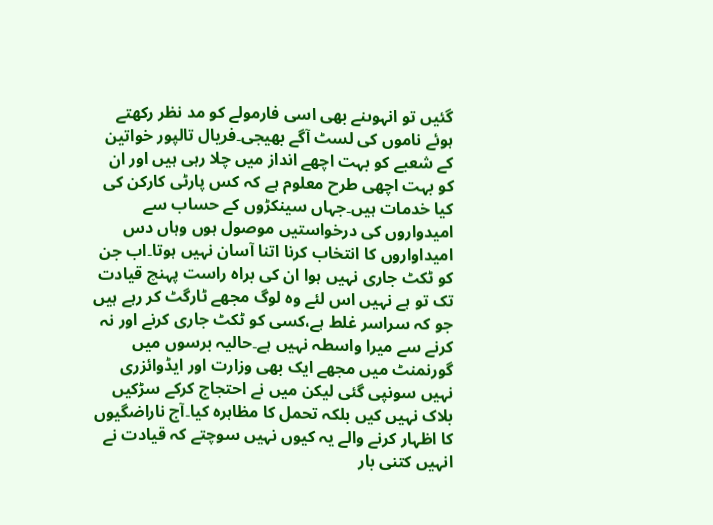گئیں تو انہوںنے بھی اسی فارمولے کو مد نظر رکھتے ہوئے ناموں کی لسٹ آگے بھیجی۔فریال تالپور خواتین کے شعبے کو بہت اچھے انداز میں چلا رہی ہیں اور ان کو بہت اچھی طرح معلوم ہے کہ کس پارٹی کارکن کی کیا خدمات ہیں۔جہاں سینکڑوں کے حساب سے امیدواروں کی درخواستیں موصول ہوں وہاں دس امیداواروں کا انتخاب کرنا اتنا آسان نہیں ہوتا۔اب جن کو ٹکٹ جاری نہیں ہوا ان کی براہ راست پہنچ قیادت تک تو ہے نہیں اس لئے وہ لوگ مجھے ٹارگٹ کر رہے ہیں جو کہ سراسر غلط ہے،کسی کو ٹکٹ جاری کرنے اور نہ کرنے سے میرا واسطہ نہیں ہے۔حالیہ برسوں میں گورنمنٹ میں مجھے ایک بھی وزارت اور ایڈوائزری نہیں سونپی گئی لیکن میں نے احتجاج کرکے سڑکیں بلاک نہیں کیں بلکہ تحمل کا مظاہرہ کیا۔آج ناراضگیوں کا اظہار کرنے والے یہ کیوں نہیں سوچتے کہ قیادت نے انہیں کتنی بار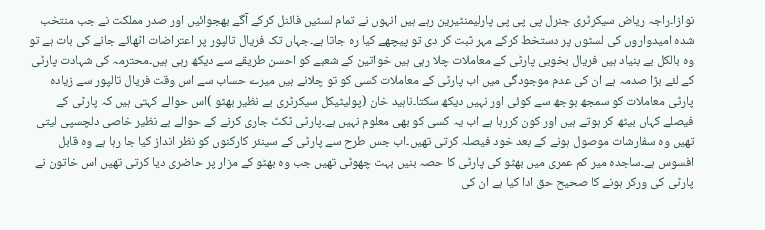نوازا۔راجہ ریاض سیکرٹری جنرل پی پی پی پارلیمنٹیرین رہے ہیں انہوں نے تمام لسٹیں فائنل کرکے آگے بھجوائیں اور صدر مملکت نے جب منتخب شدہ امیدواروں کی لسٹوں پر دستخط کرکے مہر ثبت کر دی تو پیچھے کیا رہ جاتا ہے۔جہاں تک فریال تالپور پر اعتراضات اٹھائے جانے کی بات ہے تو وہ بالکل بے بنیاد ہیں فریال بخوبی پارٹی کے معاملات چلا رہی ہیں خواتین کے شعبے کو احسن طریقے سے دیکھ رہی ہیں۔محترمہ کی شہادت پارٹی کے لئے بڑا صدمہ ہے ان کی عدم موجودگی میں اب پارٹی کے معاملات کسی کو تو چلانے ہیں میرے حساب سے اس وقت فریال تالپور سے زیادہ پارٹی معاملات کو سمجھ بوجھ سے کوئی اور نہیں دیکھ سکتا۔ناہید خان (پولیٹیکل سیکرٹری بے نظیر بھٹو )اس حوالے کہتی ہیں کہ پارٹی کے فیصلے کہاں بیٹھ کر ہوتے ہیں اور کون کررہا ہے اب یہ کسی کو بھی معلوم نہیں ہے۔پارٹی ٹکٹ جاری کرنے کے حوالے بے نظیر خاصی دلچسپی لیتی تھیں وہ سفارشات موصول ہونے کے بعد خود فیصلہ کرتی تھیں۔اب جس طرح سے پارٹی کے سینئر کارکنوں کو نظر انداز کیا جا رہا ہے وہ قابل افسوس ہے۔ساجدہ میر کم عمری میں بھٹو کی پارٹی کا حصہ بنیں بہت چھوٹی تھیں جب وہ بھٹو کے مزار پر حاضری دیا کرتی تھیں اس خاتون نے پارٹی کی ورکر ہونے کا صحیح حق ادا کیا ہے ان کی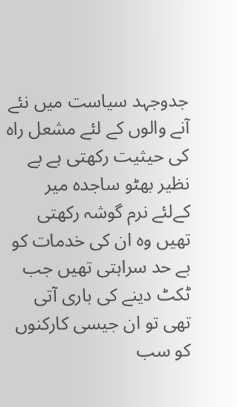جدوجہد سیاست میں نئے آنے والوں کے لئے مشعل راہ کی حیثیت رکھتی ہے بے نظیر بھٹو ساجدہ میر کےلئے نرم گوشہ رکھتی تھیں وہ ان کی خدمات کو بے حد سراہتی تھیں جب ٹکٹ دینے کی باری آتی تھی تو ان جیسی کارکنوں کو سب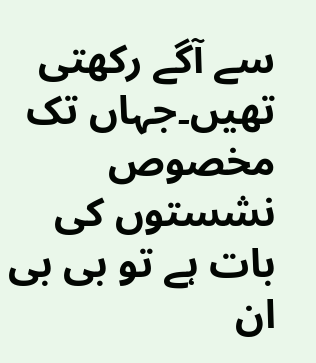سے آگے رکھتی تھیں۔جہاں تک مخصوص نشستوں کی بات ہے تو بی بی ان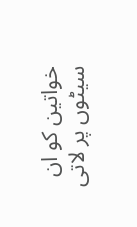خواتین کو ان سیٹوں پر لاتی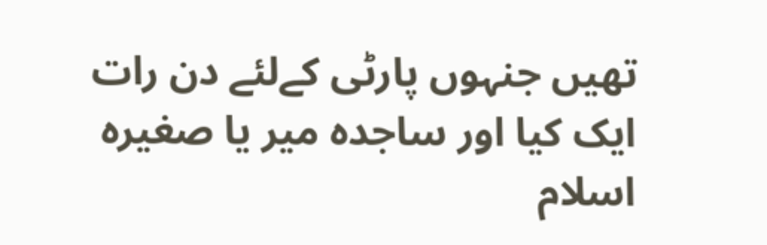تھیں جنہوں پارٹی کےلئے دن رات ایک کیا اور ساجدہ میر یا صغیرہ اسلام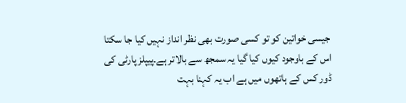جیسی خواتین کو تو کسی صورت بھی نظر انداز نہیں کیا جا سکتا اس کے باوجود کیوں کیا گیا یہ سمجھ سے بالاتر ہے۔پیپلز پارٹی کی ڈور کس کے ہاتھوں میں ہے اب یہ کہنا بہت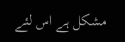مشکل ہے اس لئے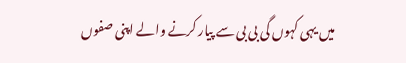میں یہی کہوں گی بی بی سے پیار کرنے والے اپنی صفوں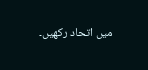میں اتحاد رکھیں۔